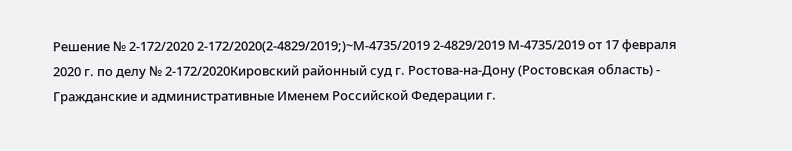Решение № 2-172/2020 2-172/2020(2-4829/2019;)~М-4735/2019 2-4829/2019 М-4735/2019 от 17 февраля 2020 г. по делу № 2-172/2020Кировский районный суд г. Ростова-на-Дону (Ростовская область) - Гражданские и административные Именем Российской Федерации г.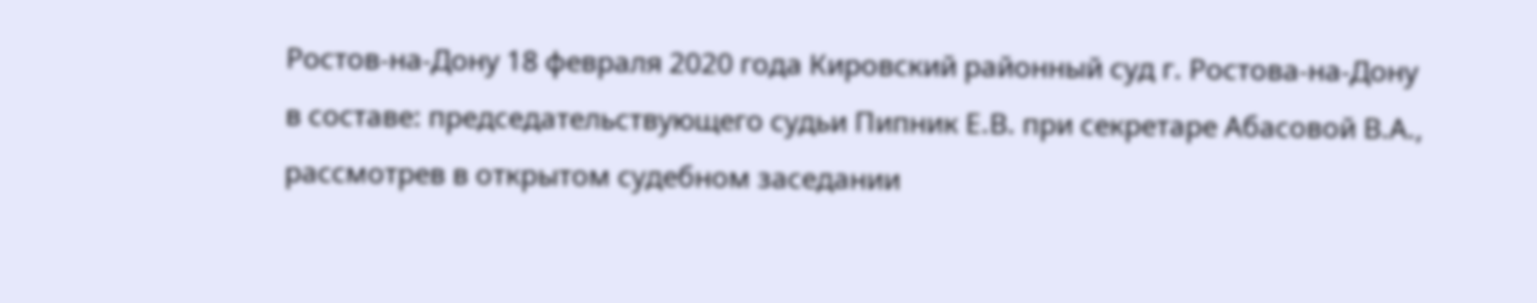Ростов-на-Дону 18 февраля 2020 года Кировский районный суд г. Ростова-на-Дону в составе: председательствующего судьи Пипник Е.В. при секретаре Абасовой В.А., рассмотрев в открытом судебном заседании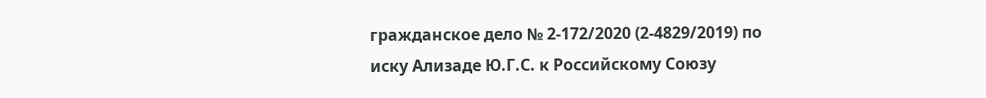гражданское дело № 2-172/2020 (2-4829/2019) по иску Ализаде Ю.Г.С. к Российскому Союзу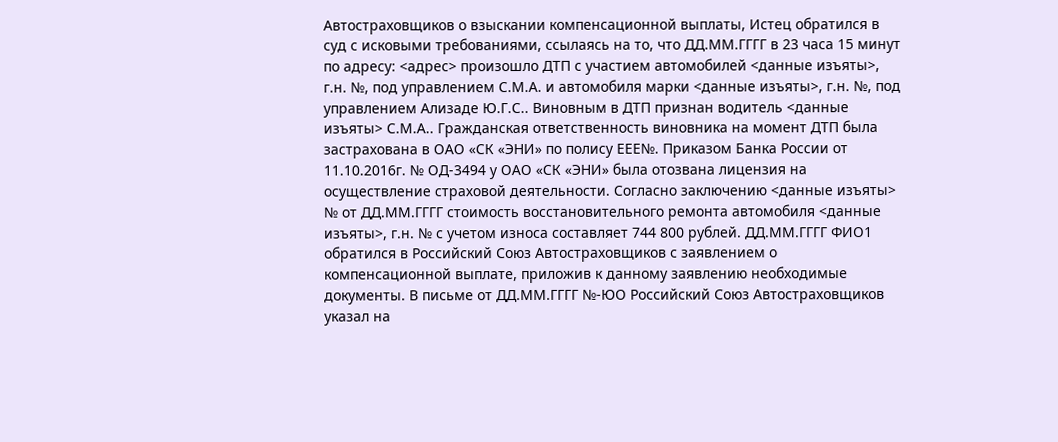Автостраховщиков о взыскании компенсационной выплаты, Истец обратился в суд с исковыми требованиями, ссылаясь на то, что ДД.ММ.ГГГГ в 23 часа 15 минут по адресу: <адрес> произошло ДТП с участием автомобилей <данные изъяты>, г.н. №, под управлением С.М.А. и автомобиля марки <данные изъяты>, г.н. №, под управлением Ализаде Ю.Г.С.. Виновным в ДТП признан водитель <данные изъяты> С.М.А.. Гражданская ответственность виновника на момент ДТП была застрахована в ОАО «СК «ЭНИ» по полису ЕЕЕ№. Приказом Банка России от 11.10.2016г. № ОД-3494 у ОАО «СК «ЭНИ» была отозвана лицензия на осуществление страховой деятельности. Согласно заключению <данные изъяты> № от ДД.ММ.ГГГГ стоимость восстановительного ремонта автомобиля <данные изъяты>, г.н. № с учетом износа составляет 744 800 рублей. ДД.ММ.ГГГГ ФИО1 обратился в Российский Союз Автостраховщиков с заявлением о компенсационной выплате, приложив к данному заявлению необходимые документы. В письме от ДД.ММ.ГГГГ №-ЮО Российский Союз Автостраховщиков указал на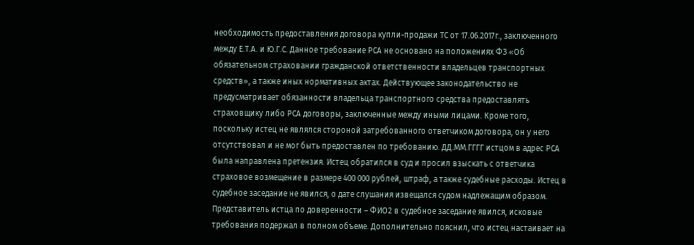необходимость предоставления договора купли-продажи ТС от 17.06.2017г., заключенного между Е.Т.А. и Ю.Г.С. Данное требование РСА не основано на положениях ФЗ «Об обязательном страховании гражданской ответственности владельцев транспортных средств», а также иных нормативных актах. Действующее законодательство не предусматривает обязанности владельца транспортного средства предоставлять страховщику либо РСА договоры, заключенные между иными лицами. Кроме того, поскольку истец не являлся стороной затребованного ответчиком договора, он у него отсутствовал и не мог быть предоставлен по требованию. ДД.ММ.ГГГГ истцом в адрес РСА была направлена претензия. Истец обратился в суд и просил взыскать с ответчика страховое возмещение в размере 400 000 рублей, штраф, а также судебные расходы. Истец в судебное заседание не явился, о дате слушания извещался судом надлежащим образом. Представитель истца по доверенности – ФИО2 в судебное заседание явился, исковые требования подержал в полном объеме. Дополнительно пояснил, что истец настаивает на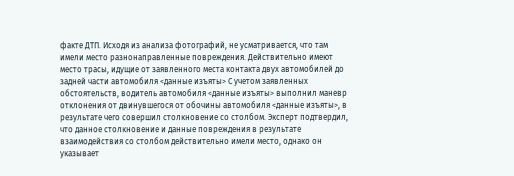факте ДТП. Исходя из анализа фотографий, не усматривается, что там имели место разнонаправленные повреждения. Действительно имеют место трасы, идущие от заявленного места контакта двух автомобилей до задней части автомобиля <данные изъяты> С учетом заявленных обстоятельств, водитель автомобиля <данные изъяты> выполнил маневр отклонения от двинувшегося от обочины автомобиля <данные изъяты>, в результате чего совершил столкновение со столбом. Эксперт подтвердил, что данное столкновение и данные повреждения в результате взаимодействия со столбом действительно имели место, однако он указывает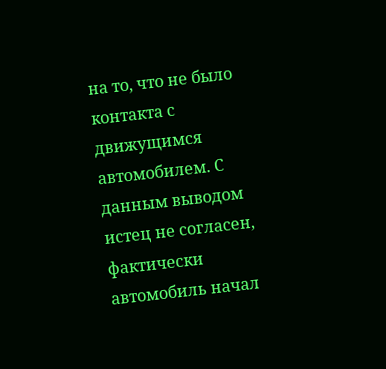на то, что не было контакта с движущимся автомобилем. С данным выводом истец не согласен, фактически автомобиль начал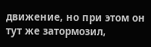движение, но при этом он тут же затормозил,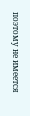поэтому не имеется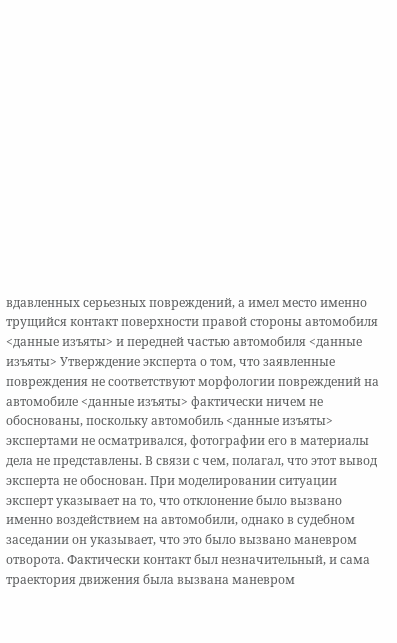вдавленных серьезных повреждений, а имел место именно трущийся контакт поверхности правой стороны автомобиля <данные изъяты> и передней частью автомобиля <данные изъяты> Утверждение эксперта о том, что заявленные повреждения не соответствуют морфологии повреждений на автомобиле <данные изъяты> фактически ничем не обоснованы, поскольку автомобиль <данные изъяты> экспертами не осматривался, фотографии его в материалы дела не представлены. В связи с чем, полагал, что этот вывод эксперта не обоснован. При моделировании ситуации эксперт указывает на то, что отклонение было вызвано именно воздействием на автомобили, однако в судебном заседании он указывает, что это было вызвано маневром отворота. Фактически контакт был незначительный, и сама траектория движения была вызвана маневром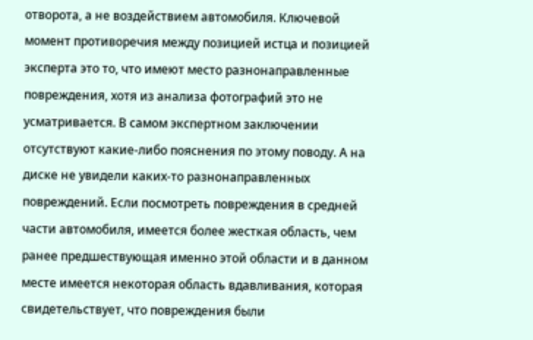отворота, а не воздействием автомобиля. Ключевой момент противоречия между позицией истца и позицией эксперта это то, что имеют место разнонаправленные повреждения, хотя из анализа фотографий это не усматривается. В самом экспертном заключении отсутствуют какие-либо пояснения по этому поводу. А на диске не увидели каких-то разнонаправленных повреждений. Если посмотреть повреждения в средней части автомобиля, имеется более жесткая область, чем ранее предшествующая именно этой области и в данном месте имеется некоторая область вдавливания, которая свидетельствует, что повреждения были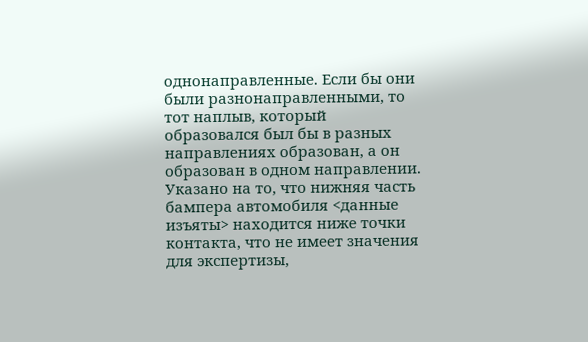однонаправленные. Если бы они были разнонаправленными, то тот наплыв, который образовался был бы в разных направлениях образован, а он образован в одном направлении. Указано на то, что нижняя часть бампера автомобиля <данные изъяты> находится ниже точки контакта, что не имеет значения для экспертизы,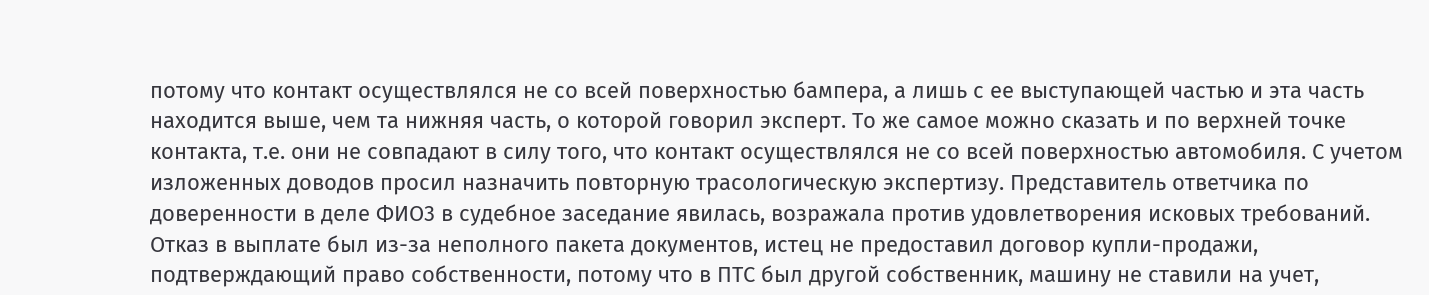потому что контакт осуществлялся не со всей поверхностью бампера, а лишь с ее выступающей частью и эта часть находится выше, чем та нижняя часть, о которой говорил эксперт. То же самое можно сказать и по верхней точке контакта, т.е. они не совпадают в силу того, что контакт осуществлялся не со всей поверхностью автомобиля. С учетом изложенных доводов просил назначить повторную трасологическую экспертизу. Представитель ответчика по доверенности в деле ФИО3 в судебное заседание явилась, возражала против удовлетворения исковых требований. Отказ в выплате был из-за неполного пакета документов, истец не предоставил договор купли-продажи, подтверждающий право собственности, потому что в ПТС был другой собственник, машину не ставили на учет,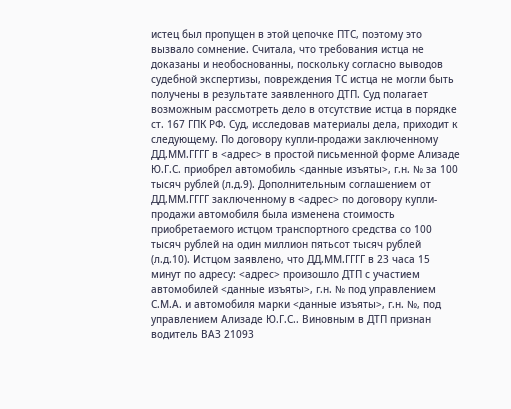истец был пропущен в этой цепочке ПТС, поэтому это вызвало сомнение. Считала, что требования истца не доказаны и необоснованны, поскольку согласно выводов судебной экспертизы, повреждения ТС истца не могли быть получены в результате заявленного ДТП. Суд полагает возможным рассмотреть дело в отсутствие истца в порядке ст. 167 ГПК РФ. Суд, исследовав материалы дела, приходит к следующему. По договору купли-продажи заключенному ДД.ММ.ГГГГ в <адрес> в простой письменной форме Ализаде Ю.Г.С. приобрел автомобиль <данные изъяты>, г.н. № за 100 тысяч рублей (л.д.9). Дополнительным соглашением от ДД.ММ.ГГГГ заключенному в <адрес> по договору купли-продажи автомобиля была изменена стоимость приобретаемого истцом транспортного средства со 100 тысяч рублей на один миллион пятьсот тысяч рублей (л.д.10). Истцом заявлено, что ДД.ММ.ГГГГ в 23 часа 15 минут по адресу: <адрес> произошло ДТП с участием автомобилей <данные изъяты>, г.н. № под управлением С.М.А. и автомобиля марки <данные изъяты>, г.н. №, под управлением Ализаде Ю.Г.С.. Виновным в ДТП признан водитель ВАЗ 21093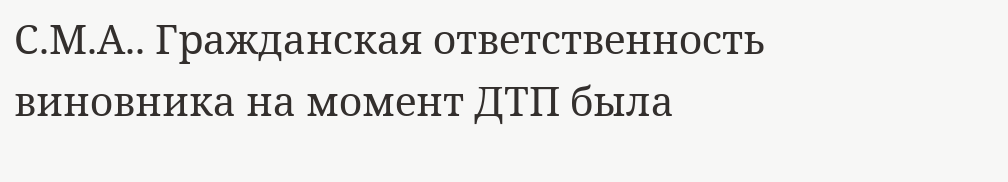С.М.А.. Гражданская ответственность виновника на момент ДТП была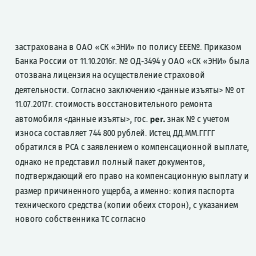застрахована в ОАО «СК «ЭНИ» по полису ЕЕЕ№. Приказом Банка России от 11.10.2016г. № ОД-3494 у ОАО «СК «ЭНИ» была отозвана лицензия на осуществление страховой деятельности. Согласно заключению <данные изъяты> № от 11.07.2017г. стоимость восстановительного ремонта автомобиля <данные изъяты>, гос. per. знак № с учетом износа составляет 744 800 рублей. Истец ДД.ММ.ГГГГ обратился в РСА с заявлением о компенсационной выплате, однако не представил полный пакет документов, подтверждающий его право на компенсационную выплату и размер причиненного ущерба, а именно: копия паспорта технического средства (копии обеих сторон), с указанием нового собственника ТС согласно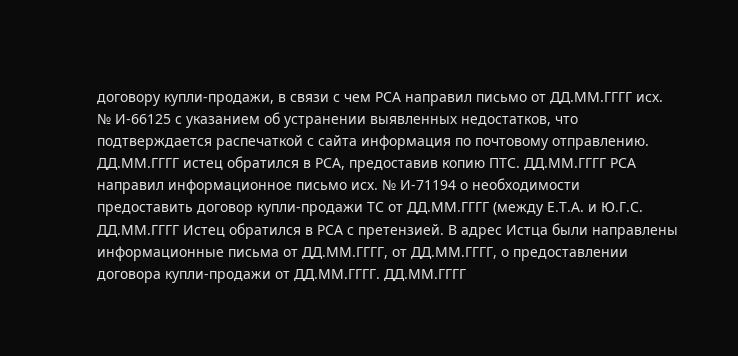договору купли-продажи, в связи с чем РСА направил письмо от ДД.ММ.ГГГГ исх. № И-66125 с указанием об устранении выявленных недостатков, что подтверждается распечаткой с сайта информация по почтовому отправлению. ДД.ММ.ГГГГ истец обратился в РСА, предоставив копию ПТС. ДД.ММ.ГГГГ РСА направил информационное письмо исх. № И-71194 о необходимости предоставить договор купли-продажи ТС от ДД.ММ.ГГГГ (между Е.Т.А. и Ю.Г.С. ДД.ММ.ГГГГ Истец обратился в РСА с претензией. В адрес Истца были направлены информационные письма от ДД.ММ.ГГГГ, от ДД.ММ.ГГГГ, о предоставлении договора купли-продажи от ДД.ММ.ГГГГ. ДД.ММ.ГГГГ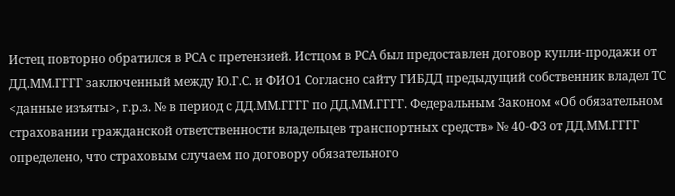Истец повторно обратился в РСА с претензией. Истцом в РСА был предоставлен договор купли-продажи от ДД.ММ.ГГГГ заключенный между Ю.Г.С. и ФИО1 Согласно сайту ГИБДД предыдущий собственник владел ТС <данные изъяты>, г.р.з. № в период с ДД.ММ.ГГГГ по ДД.ММ.ГГГГ. Федеральным Законом «Об обязательном страховании гражданской ответственности владельцев транспортных средств» № 40-ФЗ от ДД.ММ.ГГГГ определено, что страховым случаем по договору обязательного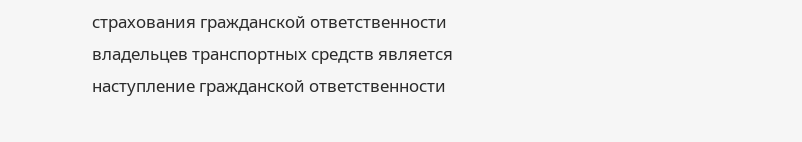страхования гражданской ответственности владельцев транспортных средств является наступление гражданской ответственности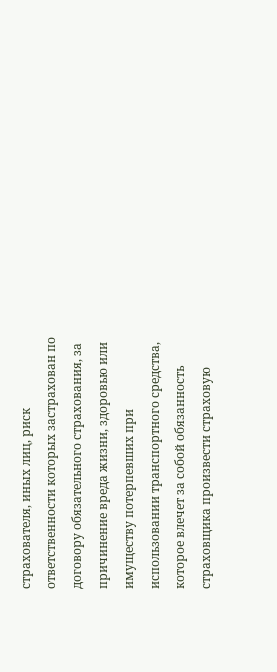страхователя, иных лиц, риск ответственности которых застрахован по договору обязательного страхования, за причинение вреда жизни, здоровью или имуществу потерпевших при использовании транспортного средства, которое влечет за собой обязанность страховщика произвести страховую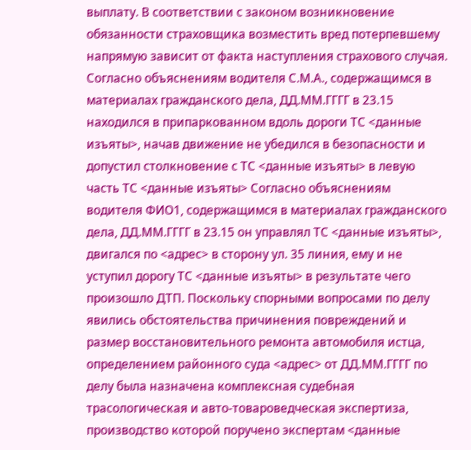выплату. В соответствии с законом возникновение обязанности страховщика возместить вред потерпевшему напрямую зависит от факта наступления страхового случая. Согласно объяснениям водителя С.М.А., содержащимся в материалах гражданского дела, ДД.ММ.ГГГГ в 23.15 находился в припаркованном вдоль дороги ТС <данные изъяты>, начав движение не убедился в безопасности и допустил столкновение с ТС <данные изъяты> в левую часть ТС <данные изъяты> Согласно объяснениям водителя ФИО1, содержащимся в материалах гражданского дела, ДД.ММ.ГГГГ в 23.15 он управлял ТС <данные изъяты>, двигался по <адрес> в сторону ул. 35 линия, ему и не уступил дорогу ТС <данные изъяты> в результате чего произошло ДТП. Поскольку спорными вопросами по делу явились обстоятельства причинения повреждений и размер восстановительного ремонта автомобиля истца, определением районного суда <адрес> от ДД.ММ.ГГГГ по делу была назначена комплексная судебная трасологическая и авто-товароведческая экспертиза, производство которой поручено экспертам <данные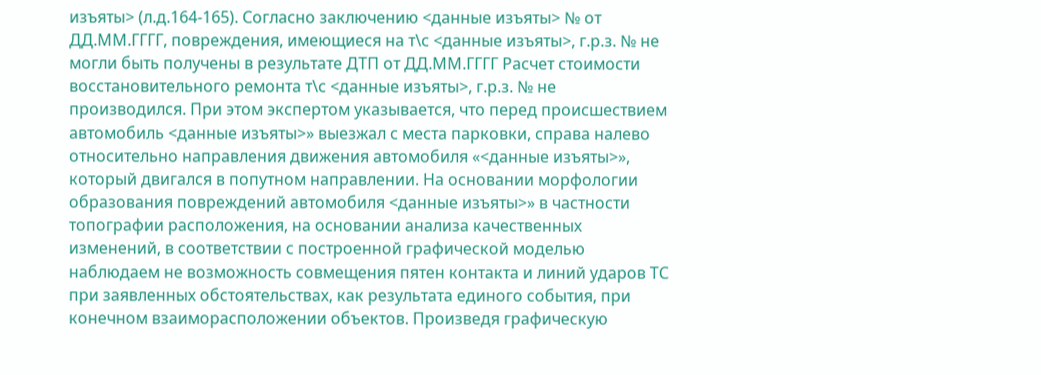изъяты> (л.д.164-165). Согласно заключению <данные изъяты> № от ДД.ММ.ГГГГ, повреждения, имеющиеся на т\с <данные изъяты>, г.р.з. № не могли быть получены в результате ДТП от ДД.ММ.ГГГГ Расчет стоимости восстановительного ремонта т\с <данные изъяты>, г.р.з. № не производился. При этом экспертом указывается, что перед происшествием автомобиль <данные изъяты>» выезжал с места парковки, справа налево относительно направления движения автомобиля «<данные изъяты>», который двигался в попутном направлении. На основании морфологии образования повреждений автомобиля <данные изъяты>» в частности топографии расположения, на основании анализа качественных изменений, в соответствии с построенной графической моделью наблюдаем не возможность совмещения пятен контакта и линий ударов ТС при заявленных обстоятельствах, как результата единого события, при конечном взаиморасположении объектов. Произведя графическую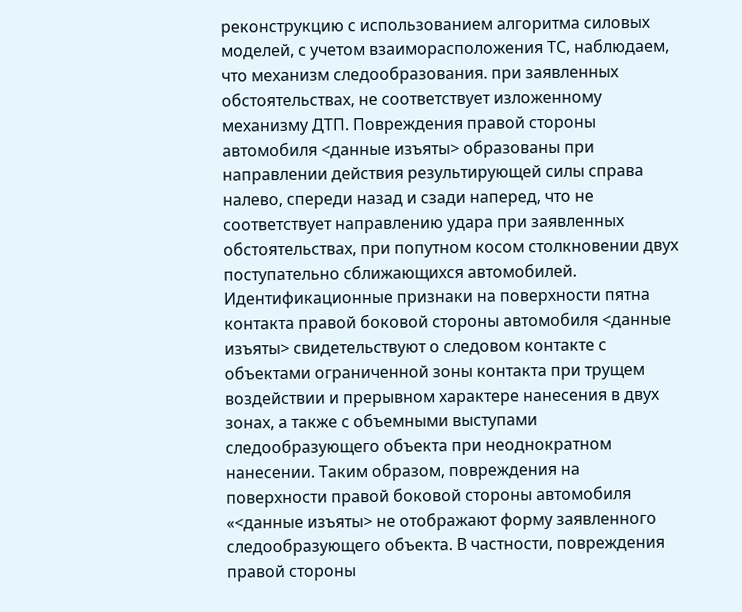реконструкцию с использованием алгоритма силовых моделей, с учетом взаиморасположения ТС, наблюдаем, что механизм следообразования. при заявленных обстоятельствах, не соответствует изложенному механизму ДТП. Повреждения правой стороны автомобиля <данные изъяты> образованы при направлении действия результирующей силы справа налево, спереди назад и сзади наперед, что не соответствует направлению удара при заявленных обстоятельствах, при попутном косом столкновении двух поступательно сближающихся автомобилей. Идентификационные признаки на поверхности пятна контакта правой боковой стороны автомобиля <данные изъяты> свидетельствуют о следовом контакте с объектами ограниченной зоны контакта при трущем воздействии и прерывном характере нанесения в двух зонах, а также с объемными выступами следообразующего объекта при неоднократном нанесении. Таким образом, повреждения на поверхности правой боковой стороны автомобиля «<данные изъяты> не отображают форму заявленного следообразующего объекта. В частности, повреждения правой стороны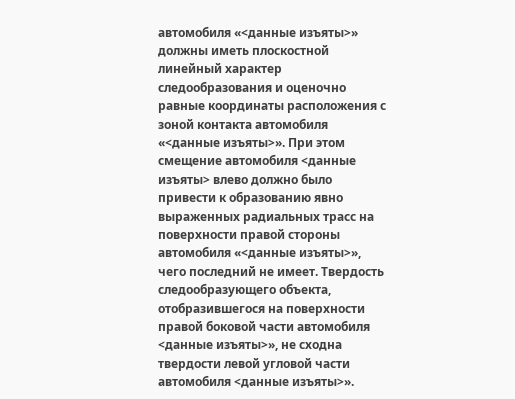автомобиля «<данные изъяты>» должны иметь плоскостной линейный характер следообразования и оценочно равные координаты расположения с зоной контакта автомобиля «<данные изъяты>». При этом смещение автомобиля <данные изъяты> влево должно было привести к образованию явно выраженных радиальных трасс на поверхности правой стороны автомобиля «<данные изъяты>», чего последний не имеет. Твердость следообразующего объекта, отобразившегося на поверхности правой боковой части автомобиля <данные изъяты>», не сходна твердости левой угловой части автомобиля <данные изъяты>».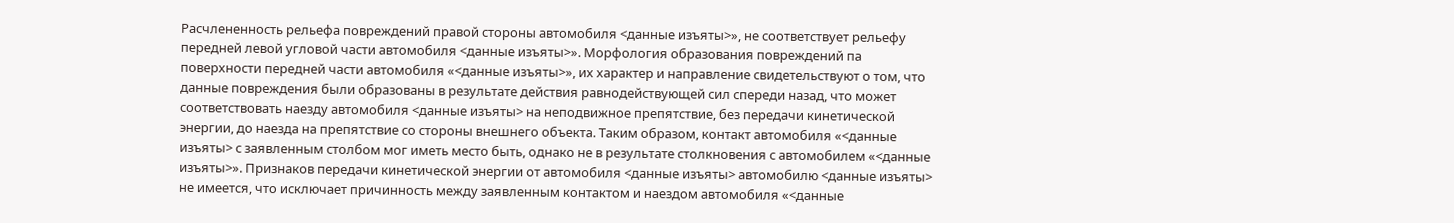Расчлененность рельефа повреждений правой стороны автомобиля <данные изъяты>», не соответствует рельефу передней левой угловой части автомобиля <данные изъяты>». Морфология образования повреждений па поверхности передней части автомобиля «<данные изъяты>», их характер и направление свидетельствуют о том, что данные повреждения были образованы в результате действия равнодействующей сил спереди назад, что может соответствовать наезду автомобиля <данные изъяты> на неподвижное препятствие, без передачи кинетической энергии, до наезда на препятствие со стороны внешнего объекта. Таким образом, контакт автомобиля «<данные изъяты> с заявленным столбом мог иметь место быть, однако не в результате столкновения с автомобилем «<данные изъяты>». Признаков передачи кинетической энергии от автомобиля <данные изъяты> автомобилю <данные изъяты> не имеется, что исключает причинность между заявленным контактом и наездом автомобиля «<данные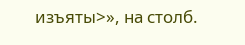изъяты>», на столб.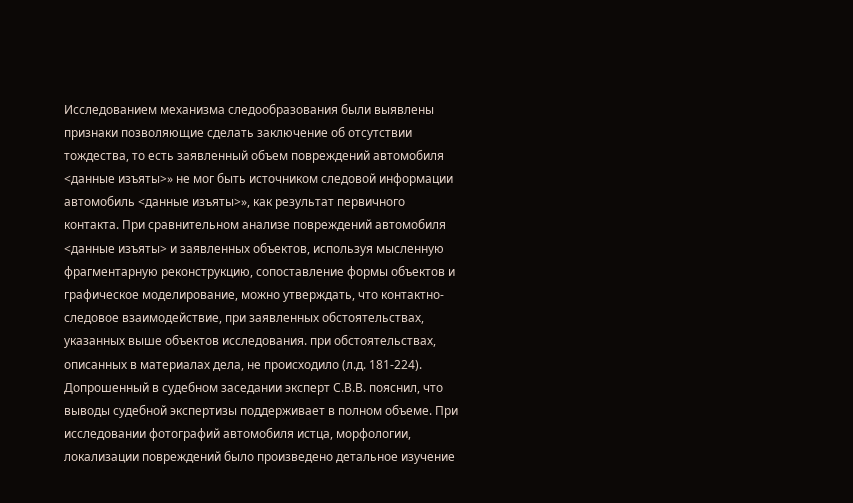Исследованием механизма следообразования были выявлены признаки позволяющие сделать заключение об отсутствии тождества, то есть заявленный объем повреждений автомобиля <данные изъяты>» не мог быть источником следовой информации автомобиль <данные изъяты>», как результат первичного контакта. При сравнительном анализе повреждений автомобиля <данные изъяты> и заявленных объектов, используя мысленную фрагментарную реконструкцию, сопоставление формы объектов и графическое моделирование, можно утверждать, что контактно-следовое взаимодействие, при заявленных обстоятельствах, указанных выше объектов исследования. при обстоятельствах, описанных в материалах дела, не происходило (л.д. 181-224). Допрошенный в судебном заседании эксперт С.В.В. пояснил, что выводы судебной экспертизы поддерживает в полном объеме. При исследовании фотографий автомобиля истца, морфологии, локализации повреждений было произведено детальное изучение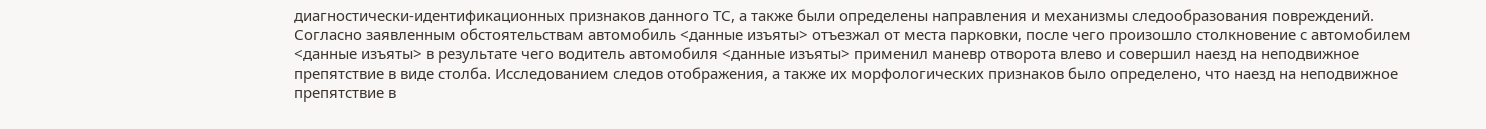диагностически-идентификационных признаков данного ТС, а также были определены направления и механизмы следообразования повреждений. Согласно заявленным обстоятельствам автомобиль <данные изъяты> отъезжал от места парковки, после чего произошло столкновение с автомобилем <данные изъяты> в результате чего водитель автомобиля <данные изъяты> применил маневр отворота влево и совершил наезд на неподвижное препятствие в виде столба. Исследованием следов отображения, а также их морфологических признаков было определено, что наезд на неподвижное препятствие в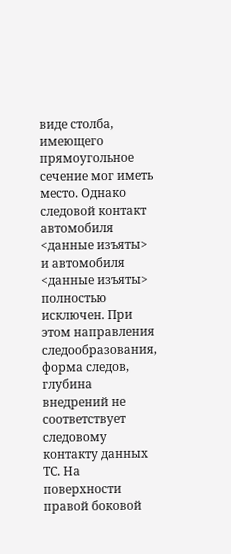виде столба, имеющего прямоугольное сечение мог иметь место. Однако следовой контакт автомобиля <данные изъяты> и автомобиля <данные изъяты> полностью исключен. При этом направления следообразования, форма следов, глубина внедрений не соответствует следовому контакту данных ТС. На поверхности правой боковой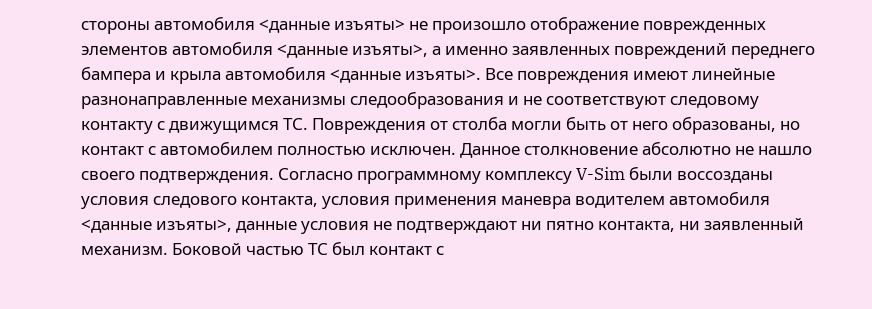стороны автомобиля <данные изъяты> не произошло отображение поврежденных элементов автомобиля <данные изъяты>, а именно заявленных повреждений переднего бампера и крыла автомобиля <данные изъяты>. Все повреждения имеют линейные разнонаправленные механизмы следообразования и не соответствуют следовому контакту с движущимся ТС. Повреждения от столба могли быть от него образованы, но контакт с автомобилем полностью исключен. Данное столкновение абсолютно не нашло своего подтверждения. Согласно программному комплексу V-Sim были воссозданы условия следового контакта, условия применения маневра водителем автомобиля <данные изъяты>, данные условия не подтверждают ни пятно контакта, ни заявленный механизм. Боковой частью ТС был контакт с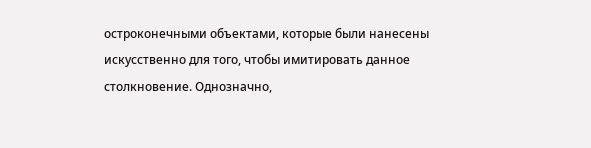остроконечными объектами, которые были нанесены искусственно для того, чтобы имитировать данное столкновение. Однозначно,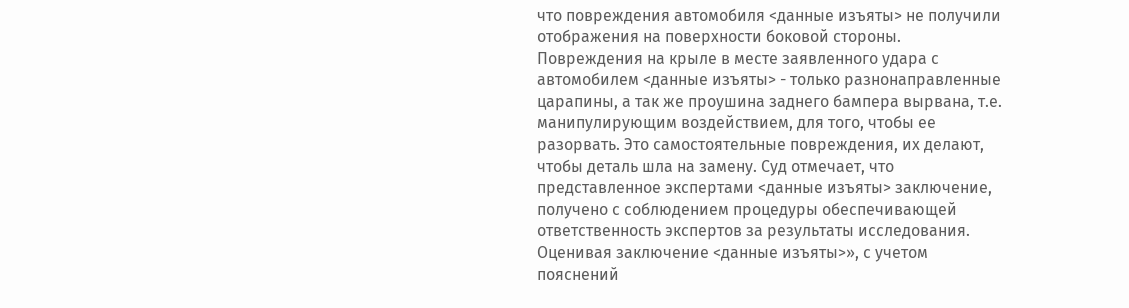что повреждения автомобиля <данные изъяты> не получили отображения на поверхности боковой стороны. Повреждения на крыле в месте заявленного удара с автомобилем <данные изъяты> - только разнонаправленные царапины, а так же проушина заднего бампера вырвана, т.е. манипулирующим воздействием, для того, чтобы ее разорвать. Это самостоятельные повреждения, их делают, чтобы деталь шла на замену. Суд отмечает, что представленное экспертами <данные изъяты> заключение, получено с соблюдением процедуры обеспечивающей ответственность экспертов за результаты исследования. Оценивая заключение <данные изъяты>», с учетом пояснений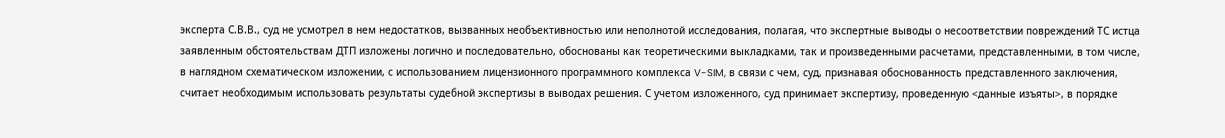эксперта С.В.В., суд не усмотрел в нем недостатков, вызванных необъективностью или неполнотой исследования, полагая, что экспертные выводы о несоответствии повреждений ТС истца заявленным обстоятельствам ДТП изложены логично и последовательно, обоснованы как теоретическими выкладками, так и произведенными расчетами, представленными, в том числе, в наглядном схематическом изложении, с использованием лицензионного программного комплекса V-SIM, в связи с чем, суд, признавая обоснованность представленного заключения, считает необходимым использовать результаты судебной экспертизы в выводах решения. С учетом изложенного, суд принимает экспертизу, проведенную <данные изъяты>, в порядке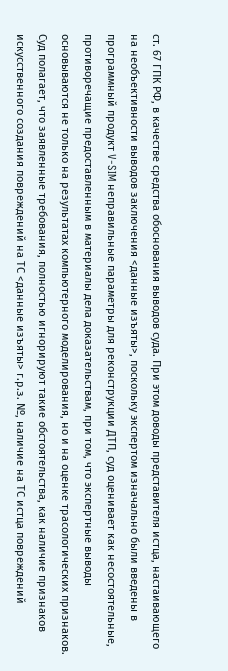ст. 67 ГПК РФ, в качестве средства обоснования выводов суда. При этом доводы представителя истца, настаивающего на необъективности выводов заключения <данные изъяты>, поскольку экспертом изначально были введены в программный продукт V-SIM неправильные параметры для реконструкции ДТП, суд оценивает как несостоятельные, противоречащие предоставленным в материалы дела доказательствам, при том, что экспертные выводы основываются не только на результатах компьютерного моделирования, но и на оценке трасологических признаков. Суд полагает, что заявленные требования, полностью игнорируют такие обстоятельства, как наличие признаков искусственного создания повреждений на ТС <данные изъяты> г.р.з. №, наличие на ТС истца повреждений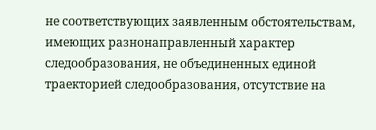не соответствующих заявленным обстоятельствам, имеющих разнонаправленный характер следообразования, не объединенных единой траекторией следообразования, отсутствие на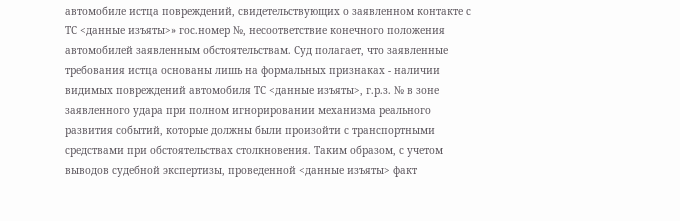автомобиле истца повреждений, свидетельствующих о заявленном контакте с ТС <данные изъяты>» гос.номер №, несоответствие конечного положения автомобилей заявленным обстоятельствам. Суд полагает, что заявленные требования истца основаны лишь на формальных признаках - наличии видимых повреждений автомобиля ТС <данные изъяты>, г.р.з. № в зоне заявленного удара при полном игнорировании механизма реального развития событий, которые должны были произойти с транспортными средствами при обстоятельствах столкновения. Таким образом, с учетом выводов судебной экспертизы, проведенной <данные изъяты> факт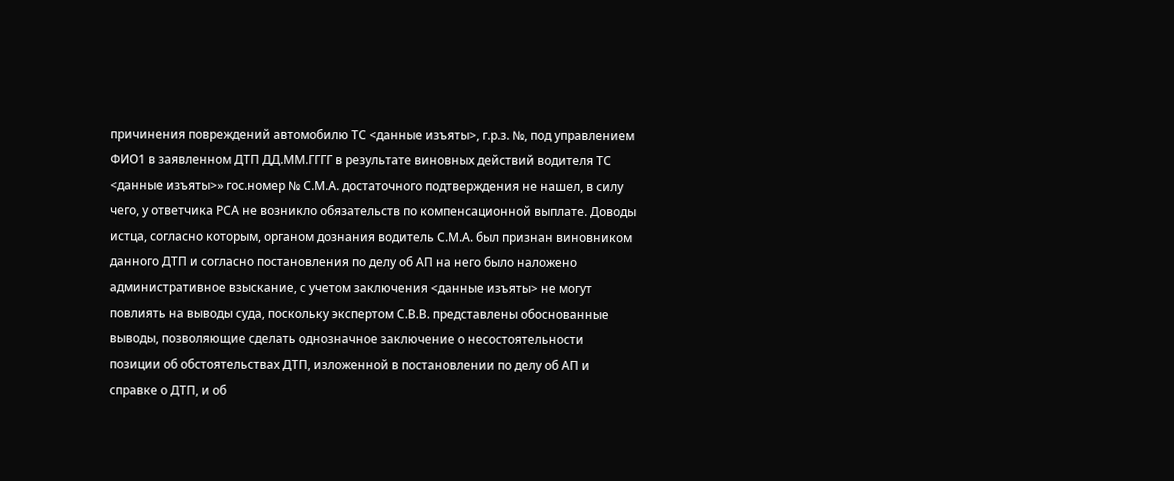причинения повреждений автомобилю ТС <данные изъяты>, г.р.з. №, под управлением ФИО1 в заявленном ДТП ДД.ММ.ГГГГ в результате виновных действий водителя ТС <данные изъяты>» гос.номер № С.М.А. достаточного подтверждения не нашел, в силу чего, у ответчика РСА не возникло обязательств по компенсационной выплате. Доводы истца, согласно которым, органом дознания водитель С.М.А. был признан виновником данного ДТП и согласно постановления по делу об АП на него было наложено административное взыскание, с учетом заключения <данные изъяты> не могут повлиять на выводы суда, поскольку экспертом С.В.В. представлены обоснованные выводы, позволяющие сделать однозначное заключение о несостоятельности позиции об обстоятельствах ДТП, изложенной в постановлении по делу об АП и справке о ДТП, и об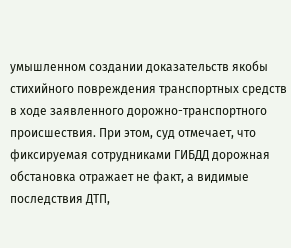умышленном создании доказательств якобы стихийного повреждения транспортных средств в ходе заявленного дорожно-транспортного происшествия. При этом, суд отмечает, что фиксируемая сотрудниками ГИБДД дорожная обстановка отражает не факт, а видимые последствия ДТП,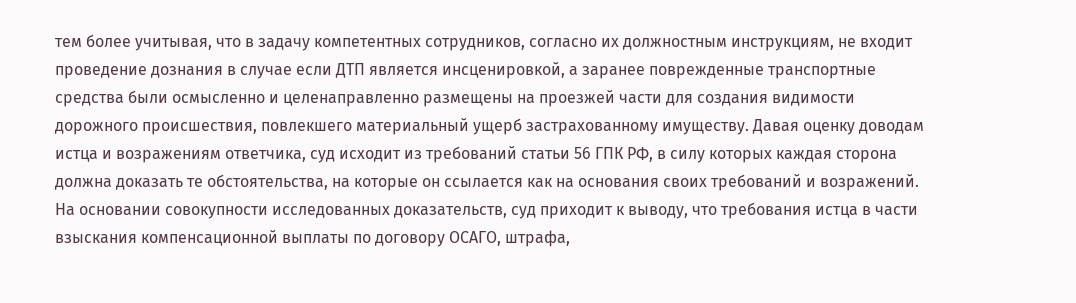тем более учитывая, что в задачу компетентных сотрудников, согласно их должностным инструкциям, не входит проведение дознания в случае если ДТП является инсценировкой, а заранее поврежденные транспортные средства были осмысленно и целенаправленно размещены на проезжей части для создания видимости дорожного происшествия, повлекшего материальный ущерб застрахованному имуществу. Давая оценку доводам истца и возражениям ответчика, суд исходит из требований статьи 56 ГПК РФ, в силу которых каждая сторона должна доказать те обстоятельства, на которые он ссылается как на основания своих требований и возражений. На основании совокупности исследованных доказательств, суд приходит к выводу, что требования истца в части взыскания компенсационной выплаты по договору ОСАГО, штрафа,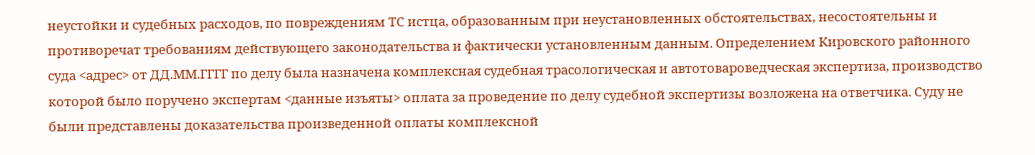неустойки и судебных расходов, по повреждениям ТС истца, образованным при неустановленных обстоятельствах, несостоятельны и противоречат требованиям действующего законодательства и фактически установленным данным. Определением Кировского районного суда <адрес> от ДД.ММ.ГГГГ по делу была назначена комплексная судебная трасологическая и автотовароведческая экспертиза, производство которой было поручено экспертам <данные изъяты> оплата за проведение по делу судебной экспертизы возложена на ответчика. Суду не были представлены доказательства произведенной оплаты комплексной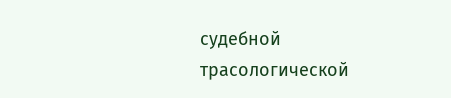судебной трасологической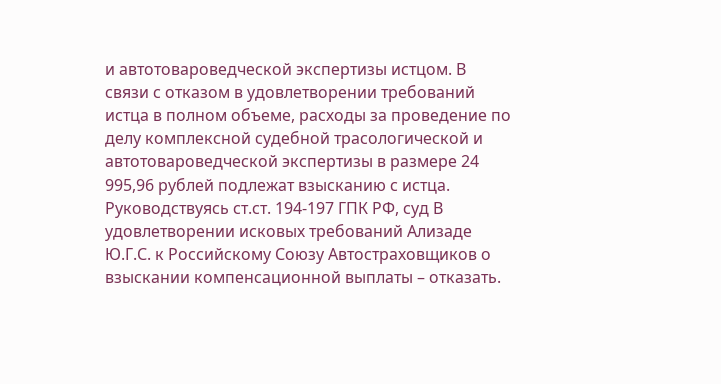и автотовароведческой экспертизы истцом. В связи с отказом в удовлетворении требований истца в полном объеме, расходы за проведение по делу комплексной судебной трасологической и автотовароведческой экспертизы в размере 24 995,96 рублей подлежат взысканию с истца. Руководствуясь ст.ст. 194-197 ГПК РФ, суд В удовлетворении исковых требований Ализаде Ю.Г.С. к Российскому Союзу Автостраховщиков о взыскании компенсационной выплаты – отказать.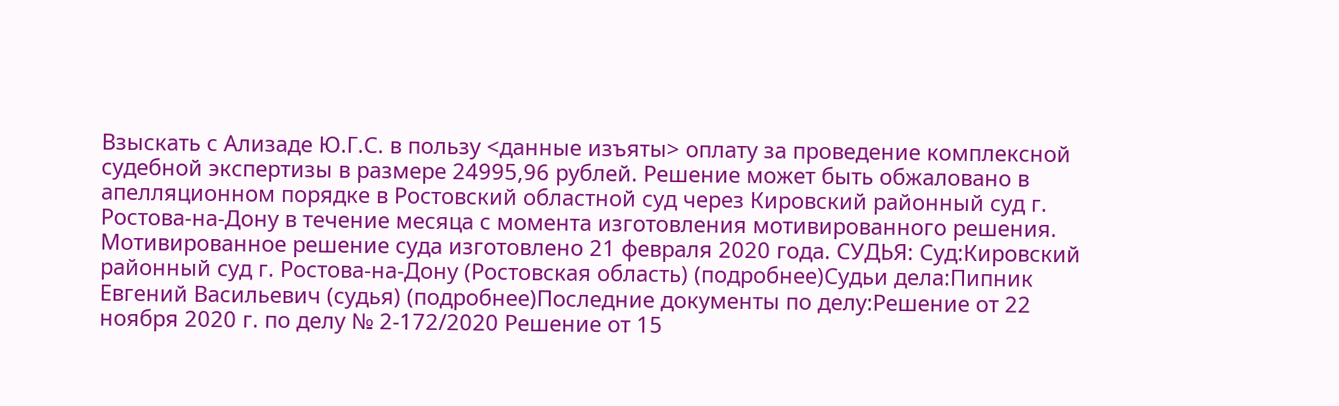Взыскать с Ализаде Ю.Г.С. в пользу <данные изъяты> оплату за проведение комплексной судебной экспертизы в размере 24995,96 рублей. Решение может быть обжаловано в апелляционном порядке в Ростовский областной суд через Кировский районный суд г. Ростова-на-Дону в течение месяца с момента изготовления мотивированного решения. Мотивированное решение суда изготовлено 21 февраля 2020 года. СУДЬЯ: Суд:Кировский районный суд г. Ростова-на-Дону (Ростовская область) (подробнее)Судьи дела:Пипник Евгений Васильевич (судья) (подробнее)Последние документы по делу:Решение от 22 ноября 2020 г. по делу № 2-172/2020 Решение от 15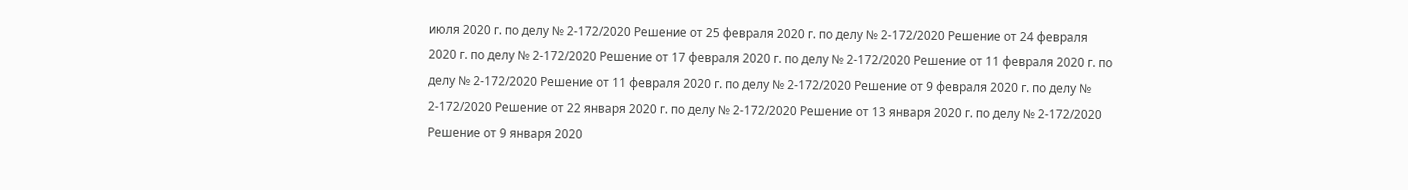июля 2020 г. по делу № 2-172/2020 Решение от 25 февраля 2020 г. по делу № 2-172/2020 Решение от 24 февраля 2020 г. по делу № 2-172/2020 Решение от 17 февраля 2020 г. по делу № 2-172/2020 Решение от 11 февраля 2020 г. по делу № 2-172/2020 Решение от 11 февраля 2020 г. по делу № 2-172/2020 Решение от 9 февраля 2020 г. по делу № 2-172/2020 Решение от 22 января 2020 г. по делу № 2-172/2020 Решение от 13 января 2020 г. по делу № 2-172/2020 Решение от 9 января 2020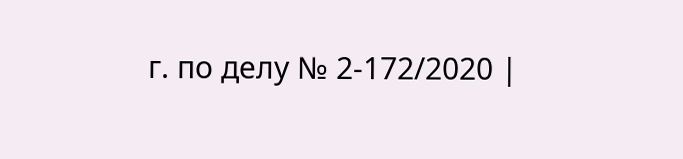г. по делу № 2-172/2020 |